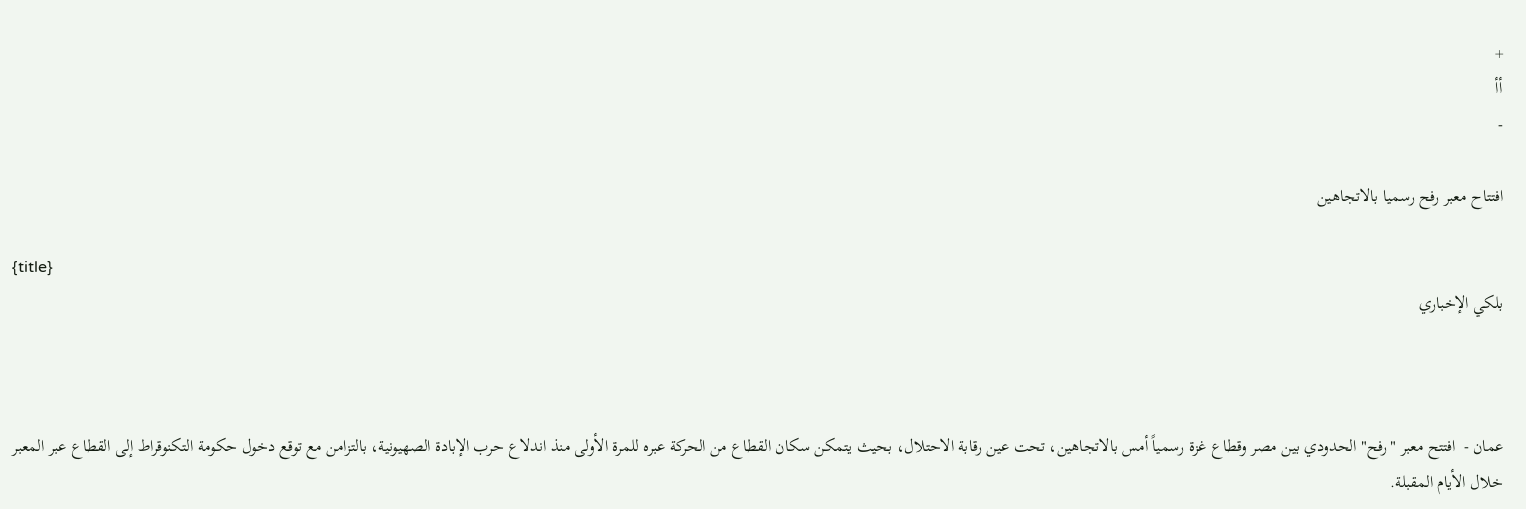+
أأ
-

افتتاح معبر رفح رسميا بالاتجاهين

{title}
بلكي الإخباري



عمان -  افتتح معبر "رفح" الحدودي بين مصر وقطاع غزة رسمياً أمس بالاتجاهين، تحت عين رقابة الاحتلال، بحيث يتمكن سكان القطاع من الحركة عبره للمرة الأولى منذ اندلاع حرب الإبادة الصهيونية، بالتزامن مع توقع دخول حكومة التكنوقراط إلى القطاع عبر المعبر خلال الأيام المقبلة.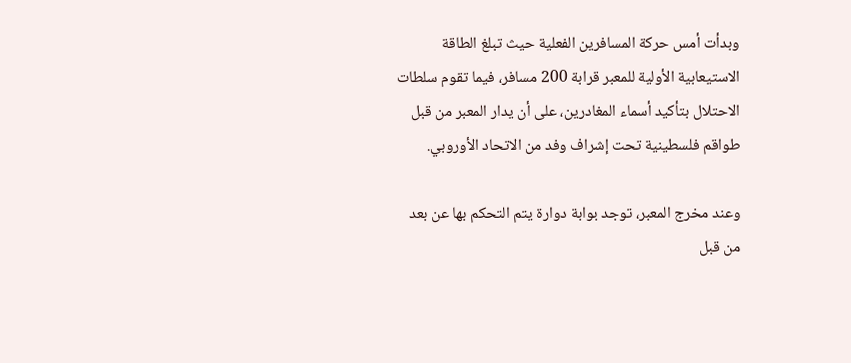وبدأت أمس حركة المسافرين الفعلية حيث تبلغ الطاقة الاستيعابية الأولية للمعبر قرابة 200 مسافر، فيما تقوم سلطات الاحتلال بتأكيد أسماء المغادرين، على أن يدار المعبر من قبل طواقم فلسطينية تحت إشراف وفد من الاتحاد الأوروبي.

وعند مخرج المعبر، توجد بوابة دوارة يتم التحكم بها عن بعد من قبل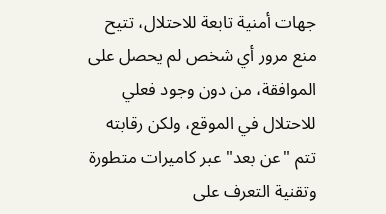جهات أمنية تابعة للاحتلال، تتيح منع مرور أي شخص لم يحصل على الموافقة، من دون وجود فعلي للاحتلال في الموقع، ولكن رقابته تتم "عن بعد" عبر كاميرات متطورة وتقنية التعرف على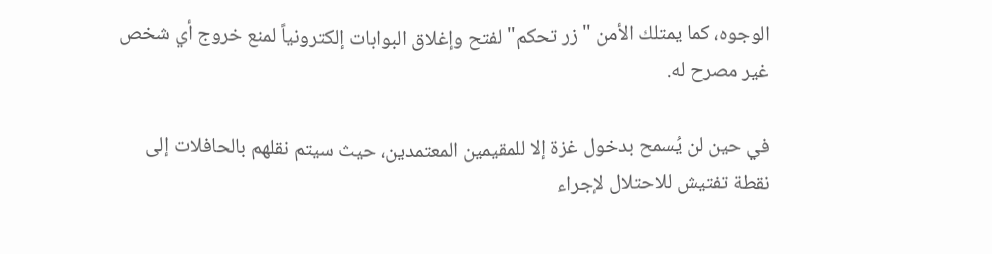الوجوه، كما يمتلك الأمن "زر تحكم" لفتح وإغلاق البوابات إلكترونياً لمنع خروج أي شخص غير مصرح له.

في حين لن يُسمح بدخول غزة إلا للمقيمين المعتمدين، حيث سيتم نقلهم بالحافلات إلى نقطة تفتيش للاحتلال لإجراء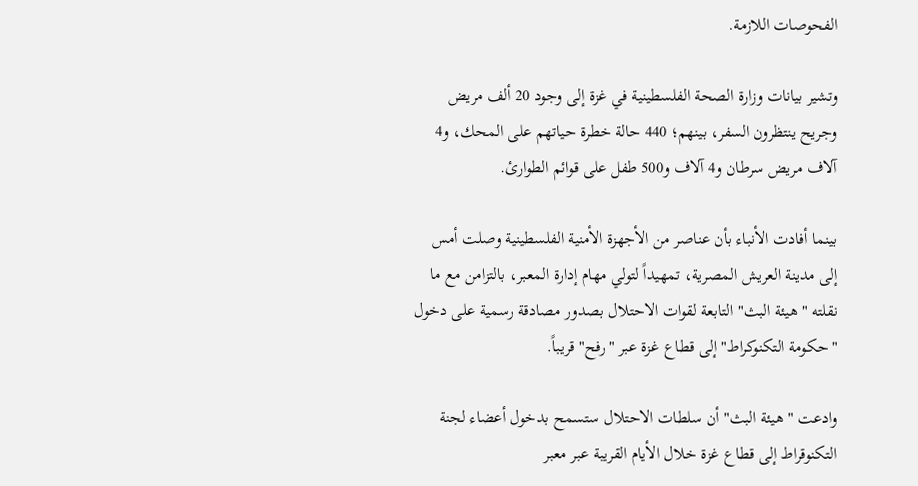الفحوصات اللازمة.

وتشير بيانات وزارة الصحة الفلسطينية في غزة إلى وجود 20 ألف مريض وجريح ينتظرون السفر، بينهم؛ 440 حالة خطرة حياتهم على المحك، و4 آلاف مريض سرطان و4 آلاف و500 طفل على قوائم الطوارئ.

بينما أفادت الأنباء بأن عناصر من الأجهزة الأمنية الفلسطينية وصلت أمس إلى مدينة العريش المصرية، تمهيداً لتولي مهام إدارة المعبر، بالتزامن مع ما نقلته "هيئة البث" التابعة لقوات الاحتلال بصدور مصادقة رسمية على دخول "حكومة التكنوكراط" إلى قطاع غزة عبر "رفح" قريباً.

وادعت "هيئة البث" أن سلطات الاحتلال ستسمح بدخول أعضاء لجنة التكنوقراط إلى قطاع غزة خلال الأيام القريبة عبر معبر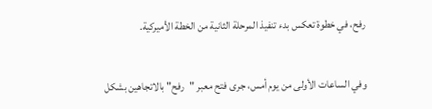رفح، في خطوة تعكس بدء تنفيذ المرحلة الثانية من الخطة الأميركية.

وفي الساعات الأولى من يوم أمس، جرى فتح معبر "رفح" بالاتجاهين بشكل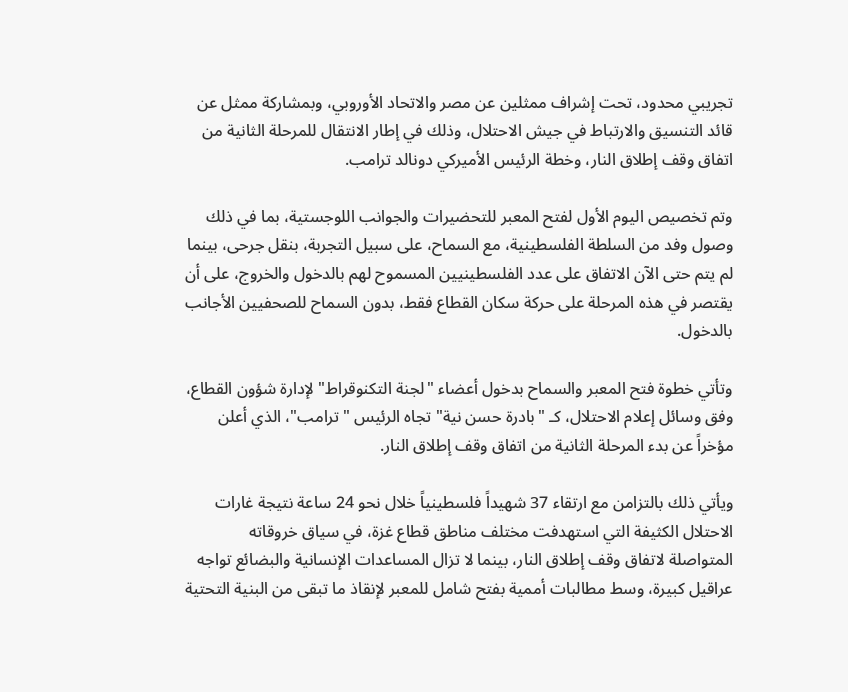تجريبي محدود، تحت إشراف ممثلين عن مصر والاتحاد الأوروبي، وبمشاركة ممثل عن قائد التنسيق والارتباط في جيش الاحتلال، وذلك في إطار الانتقال للمرحلة الثانية من اتفاق وقف إطلاق النار، وخطة الرئيس الأميركي دونالد ترامب.

وتم تخصيص اليوم الأول لفتح المعبر للتحضيرات والجوانب اللوجستية، بما في ذلك وصول وفد من السلطة الفلسطينية، مع السماح، على سبيل التجربة، بنقل جرحى، بينما لم يتم حتى الآن الاتفاق على عدد الفلسطينيين المسموح لهم بالدخول والخروج، على أن يقتصر في هذه المرحلة على حركة سكان القطاع فقط، بدون السماح للصحفيين الأجانب بالدخول.

وتأتي خطوة فتح المعبر والسماح بدخول أعضاء "لجنة التكنوقراط" لإدارة شؤون القطاع، وفق وسائل إعلام الاحتلال، كـ "بادرة حسن نية" تجاه الرئيس "ترامب"، الذي أعلن مؤخراً عن بدء المرحلة الثانية من اتفاق وقف إطلاق النار.

ويأتي ذلك بالتزامن مع ارتقاء 37 شهيداً فلسطينياً خلال نحو 24 ساعة نتيجة غارات الاحتلال الكثيفة التي استهدفت مختلف مناطق قطاع غزة، في سياق خروقاته المتواصلة لاتفاق وقف إطلاق النار، بينما لا تزال المساعدات الإنسانية والبضائع تواجه عراقيل كبيرة، وسط مطالبات أممية بفتح شامل للمعبر لإنقاذ ما تبقى من البنية التحتية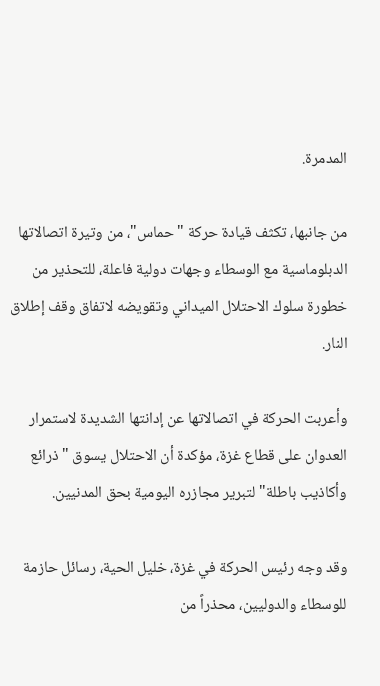المدمرة.

من جانبها، تكثف قيادة حركة "حماس"، من وتيرة اتصالاتها الدبلوماسية مع الوسطاء وجهات دولية فاعلة، للتحذير من خطورة سلوك الاحتلال الميداني وتقويضه لاتفاق وقف إطلاق النار.

وأعربت الحركة في اتصالاتها عن إدانتها الشديدة لاستمرار العدوان على قطاع غزة، مؤكدة أن الاحتلال يسوق "ذرائع وأكاذيب باطلة" لتبرير مجازره اليومية بحق المدنيين.

وقد وجه رئيس الحركة في غزة، خليل الحية، رسائل حازمة للوسطاء والدوليين، محذراً من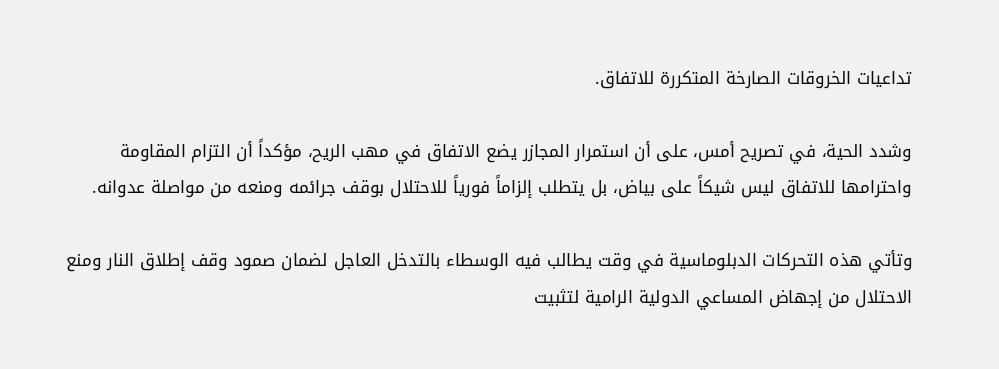تداعيات الخروقات الصارخة المتكررة للاتفاق.

وشدد الحية، في تصريح أمس، على أن استمرار المجازر يضع الاتفاق في مهب الريح، مؤكداً أن التزام المقاومة واحترامها للاتفاق ليس شيكاً على بياض، بل يتطلب إلزاماً فورياً للاحتلال بوقف جرائمه ومنعه من مواصلة عدوانه.

وتأتي هذه التحركات الدبلوماسية في وقت يطالب فيه الوسطاء بالتدخل العاجل لضمان صمود وقف إطلاق النار ومنع الاحتلال من إجهاض المساعي الدولية الرامية لتثبيت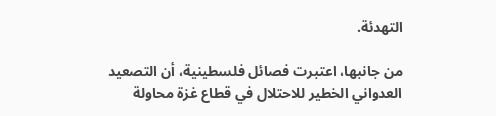التهدئة.

من جانبها، اعتبرت فصائل فلسطينية، أن التصعيد العدواني الخطير للاحتلال في قطاع غزة محاولة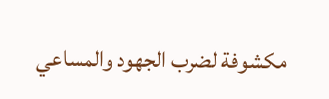مكشوفة لضرب الجهود والمساعي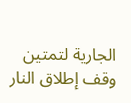الجارية لتمتين وقف إطلاق النار